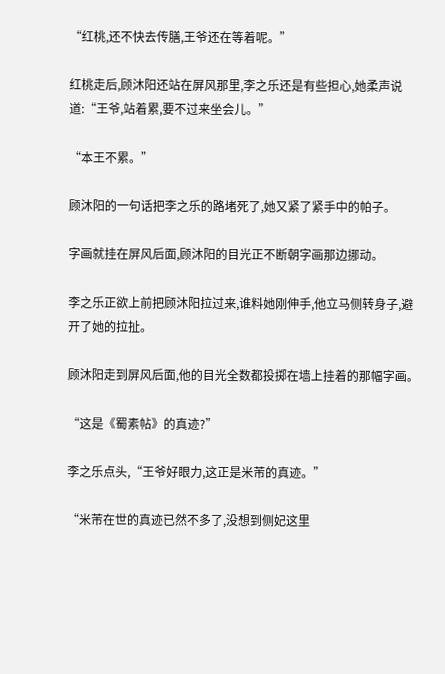“红桃,还不快去传膳,王爷还在等着呢。”

红桃走后,顾沐阳还站在屏风那里,李之乐还是有些担心,她柔声说道:“王爷,站着累,要不过来坐会儿。”

“本王不累。”

顾沐阳的一句话把李之乐的路堵死了,她又紧了紧手中的帕子。

字画就挂在屏风后面,顾沐阳的目光正不断朝字画那边挪动。

李之乐正欲上前把顾沐阳拉过来,谁料她刚伸手,他立马侧转身子,避开了她的拉扯。

顾沐阳走到屏风后面,他的目光全数都投掷在墙上挂着的那幅字画。

“这是《蜀素帖》的真迹?”

李之乐点头,“王爷好眼力,这正是米芾的真迹。”

“米芾在世的真迹已然不多了,没想到侧妃这里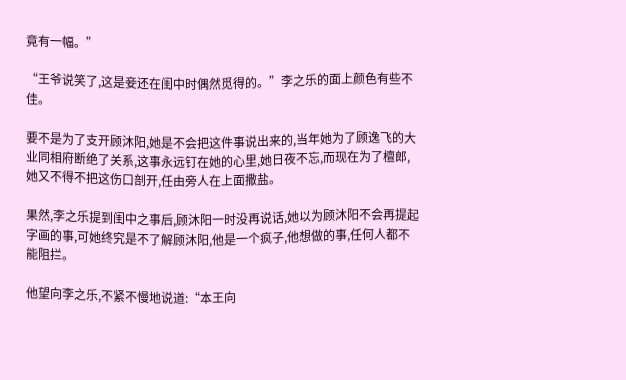竟有一幅。”

“王爷说笑了,这是妾还在闺中时偶然觅得的。”李之乐的面上颜色有些不佳。

要不是为了支开顾沐阳,她是不会把这件事说出来的,当年她为了顾逸飞的大业同相府断绝了关系,这事永远钉在她的心里,她日夜不忘,而现在为了檀郎,她又不得不把这伤口剖开,任由旁人在上面撒盐。

果然,李之乐提到闺中之事后,顾沐阳一时没再说话,她以为顾沐阳不会再提起字画的事,可她终究是不了解顾沐阳,他是一个疯子,他想做的事,任何人都不能阻拦。

他望向李之乐,不紧不慢地说道:“本王向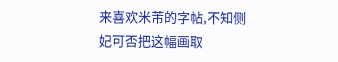来喜欢米芾的字帖,不知侧妃可否把这幅画取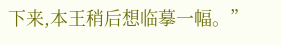下来,本王稍后想临摹一幅。”